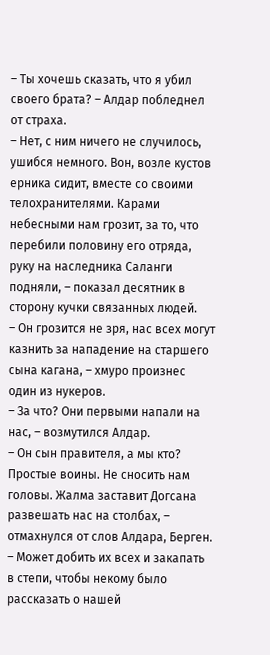– Ты хочешь сказать, что я убил своего брата? – Алдар побледнел от страха.
– Нет, с ним ничего не случилось, ушибся немного. Вон, возле кустов ерника сидит, вместе со своими телохранителями. Карами небесными нам грозит, за то, что перебили половину его отряда, руку на наследника Саланги подняли, – показал десятник в сторону кучки связанных людей.
– Он грозится не зря, нас всех могут казнить за нападение на старшего сына кагана, – хмуро произнес один из нукеров.
– За что? Они первыми напали на нас, – возмутился Алдар.
– Он сын правителя, а мы кто? Простые воины. Не сносить нам головы. Жалма заставит Догсана развешать нас на столбах, – отмахнулся от слов Алдара, Берген.
– Может добить их всех и закапать в степи, чтобы некому было рассказать о нашей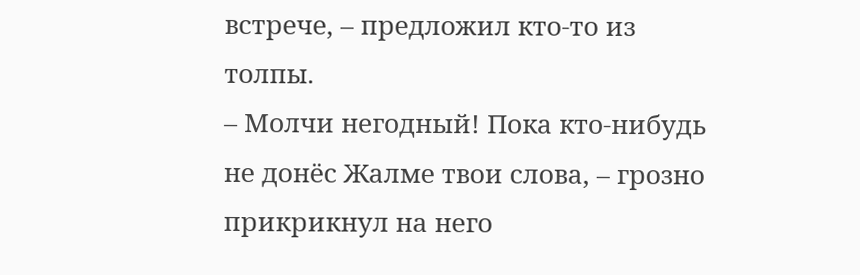встрече, – предложил кто-то из толпы.
– Молчи негодный! Пока кто-нибудь не донёс Жалме твои слова, – грозно прикрикнул на него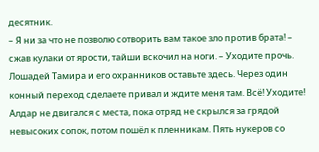десятник.
– Я ни за что не позволю сотворить вам такое зло против брата! – сжав кулаки от ярости, тайши вскочил на ноги. – Уходите прочь. Лошадей Тамира и его охранников оставьте здесь. Через один конный переход сделаете привал и ждите меня там. Всё! Уходите!
Алдар не двигался с места, пока отряд не скрылся за грядой невысоких сопок, потом пошёл к пленникам. Пять нукеров со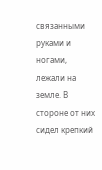связанными руками и ногами, лежали на земле. В стороне от них сидел крепкий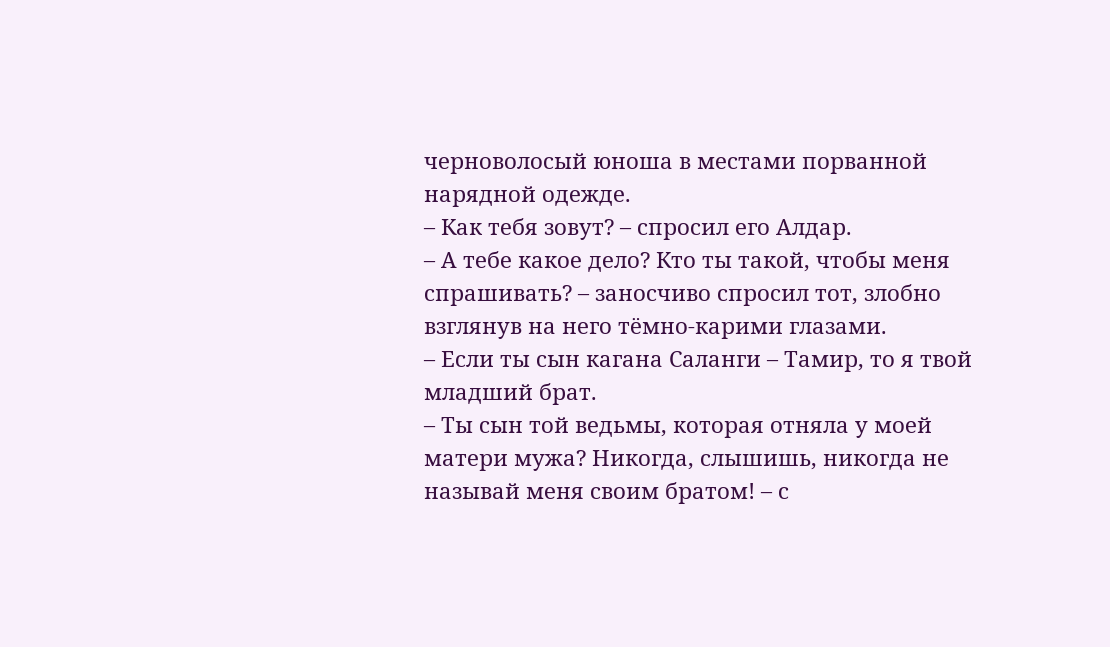черноволосый юноша в местами порванной нарядной одежде.
– Как тебя зовут? – спросил его Алдар.
– А тебе какое дело? Кто ты такой, чтобы меня спрашивать? – заносчиво спросил тот, злобно взглянув на него тёмно-карими глазами.
– Если ты сын кагана Саланги – Тамир, то я твой младший брат.
– Ты сын той ведьмы, которая отняла у моей матери мужа? Никогда, слышишь, никогда не называй меня своим братом! – с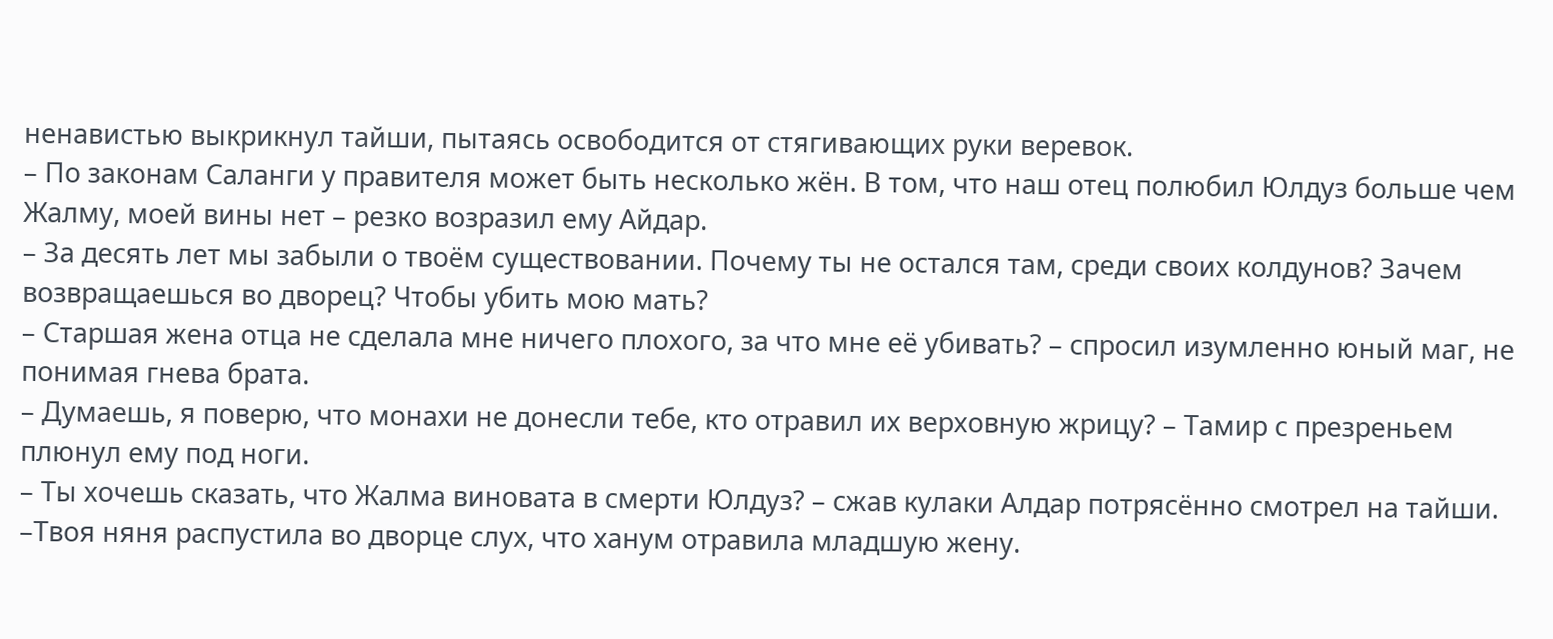ненавистью выкрикнул тайши, пытаясь освободится от стягивающих руки веревок.
– По законам Саланги у правителя может быть несколько жён. В том, что наш отец полюбил Юлдуз больше чем Жалму, моей вины нет – резко возразил ему Айдар.
– За десять лет мы забыли о твоём существовании. Почему ты не остался там, среди своих колдунов? Зачем возвращаешься во дворец? Чтобы убить мою мать?
– Старшая жена отца не сделала мне ничего плохого, за что мне её убивать? – спросил изумленно юный маг, не понимая гнева брата.
– Думаешь, я поверю, что монахи не донесли тебе, кто отравил их верховную жрицу? – Тамир с презреньем плюнул ему под ноги.
– Ты хочешь сказать, что Жалма виновата в смерти Юлдуз? – сжав кулаки Алдар потрясённо смотрел на тайши.
–Твоя няня распустила во дворце слух, что ханум отравила младшую жену.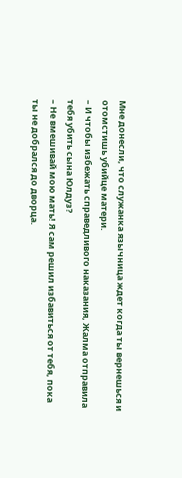Мне донесли, что служанка язычница ждет когда ты вернешься и отомстишь убийце матери.
– И чтобы избежать справедливого наказания, Жалма отправила тебя убить сына Юлдуз?
– Не вмешивай мою мать! Я сам решил избавиться от тебя, пока ты не добрался до дворца.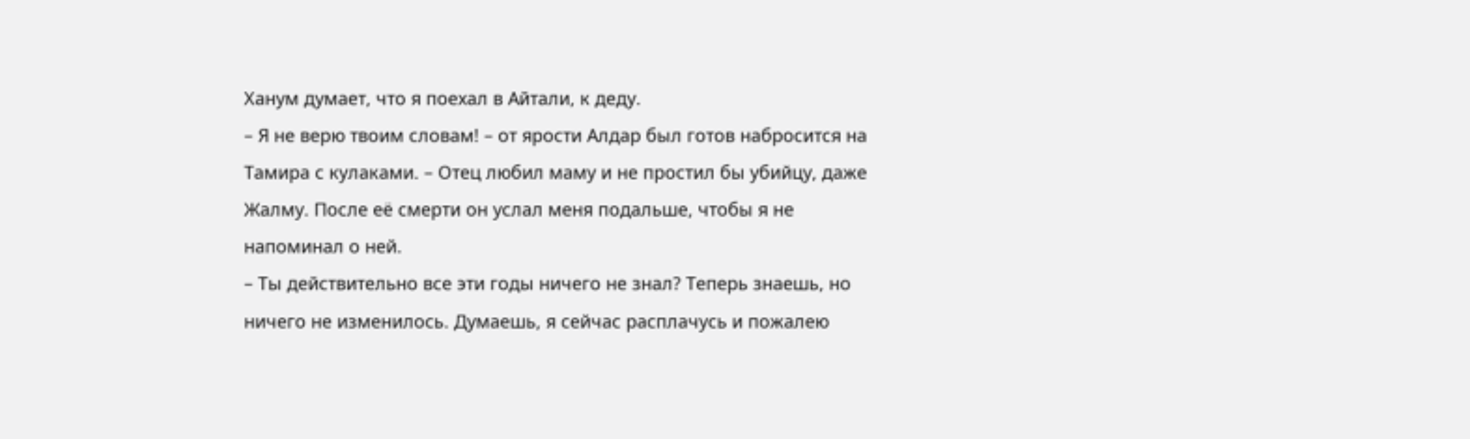Ханум думает, что я поехал в Айтали, к деду.
– Я не верю твоим словам! – от ярости Алдар был готов набросится на Тамира с кулаками. – Отец любил маму и не простил бы убийцу, даже Жалму. После её смерти он услал меня подальше, чтобы я не напоминал о ней.
– Ты действительно все эти годы ничего не знал? Теперь знаешь, но ничего не изменилось. Думаешь, я сейчас расплачусь и пожалею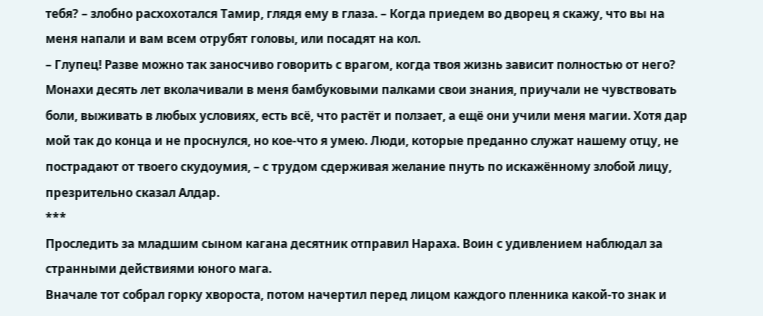тебя? – злобно расхохотался Тамир, глядя ему в глаза. – Когда приедем во дворец я скажу, что вы на меня напали и вам всем отрубят головы, или посадят на кол.
– Глупец! Разве можно так заносчиво говорить с врагом, когда твоя жизнь зависит полностью от него? Монахи десять лет вколачивали в меня бамбуковыми палками свои знания, приучали не чувствовать боли, выживать в любых условиях, есть всё, что растёт и ползает, а ещё они учили меня магии. Хотя дар мой так до конца и не проснулся, но кое-что я умею. Люди, которые преданно служат нашему отцу, не пострадают от твоего скудоумия, – с трудом сдерживая желание пнуть по искажённому злобой лицу, презрительно сказал Алдар.
***
Проследить за младшим сыном кагана десятник отправил Нараха. Воин с удивлением наблюдал за странными действиями юного мага.
Вначале тот собрал горку хвороста, потом начертил перед лицом каждого пленника какой-то знак и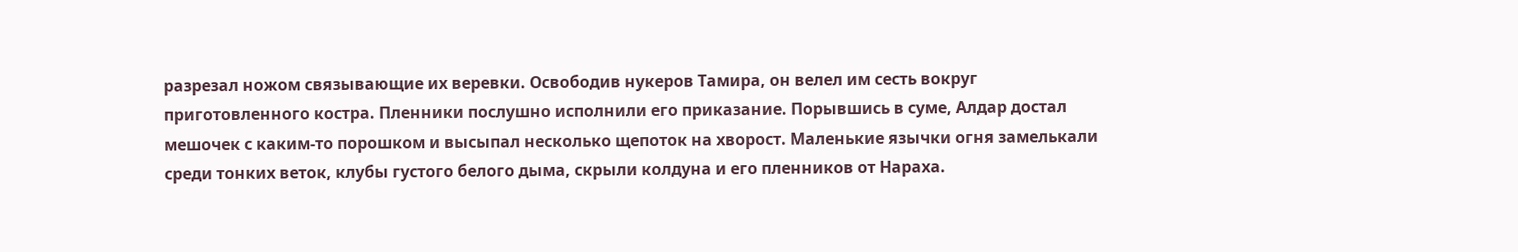разрезал ножом связывающие их веревки. Освободив нукеров Тамира, он велел им сесть вокруг приготовленного костра. Пленники послушно исполнили его приказание. Порывшись в суме, Алдар достал мешочек с каким-то порошком и высыпал несколько щепоток на хворост. Маленькие язычки огня замелькали среди тонких веток, клубы густого белого дыма, скрыли колдуна и его пленников от Нараха.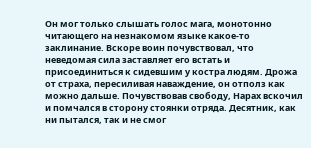Он мог только слышать голос мага, монотонно читающего на незнакомом языке какое-то заклинание. Вскоре воин почувствовал, что неведомая сила заставляет его встать и присоединиться к сидевшим у костра людям. Дрожа от страха, пересиливая наваждение, он отполз как можно дальше. Почувствовав свободу, Нарах вскочил и помчался в сторону стоянки отряда. Десятник, как ни пытался, так и не смог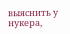выяснить у нукера,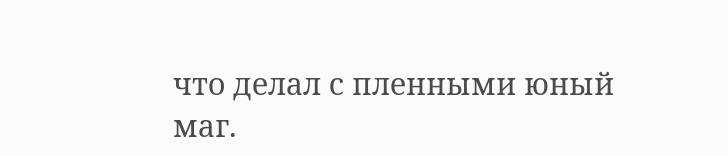что делал с пленными юный маг.